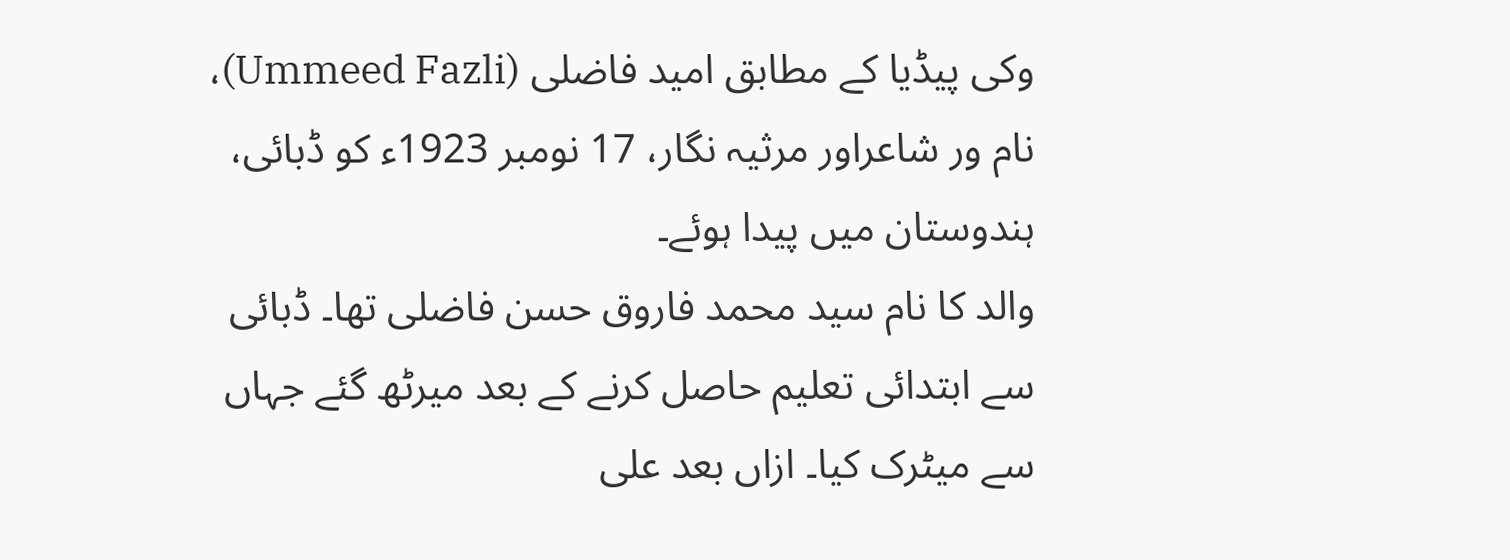وکی پیڈیا کے مطابق امید فاضلی (Ummeed Fazli)، نام ور شاعراور مرثیہ نگار، 17 نومبر 1923ء کو ڈبائی، ہندوستان میں پیدا ہوئے۔
والد کا نام سید محمد فاروق حسن فاضلی تھا۔ ڈبائی سے ابتدائی تعلیم حاصل کرنے کے بعد میرٹھ گئے جہاں سے میٹرک کیا۔ ازاں بعد علی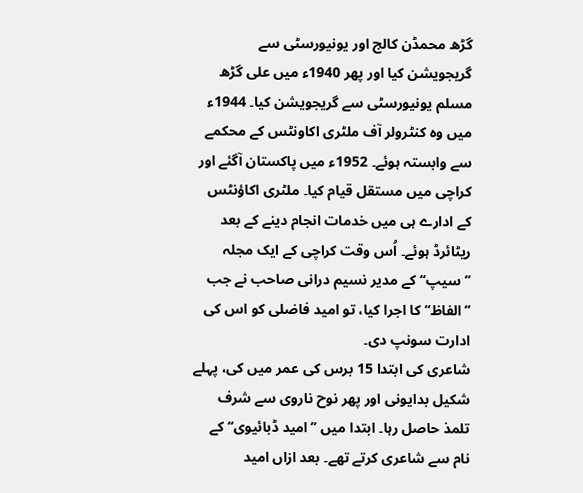گڑھ محمڈن کالج اور یونیورسٹی سے گریجویشن کیا اور پھر 1940ء میں علی گڑھ مسلم یونیورسٹی سے گریجویشن کیا۔ 1944ء میں وہ کنٹرولر آف ملٹری اکاونٹس کے محکمے سے وابستہ ہوئے۔ 1952ء میں پاکستان آگئے اور کراچی میں مستقل قیام کیا۔ ملٹری اکاؤنٹس کے ادارے ہی میں خدمات انجام دینے کے بعد ریٹائرڈ ہوئے۔ اُس وقت کراچی کے ایک مجلہ ’’سیپ‘‘ کے مدیر نسیم درانی صاحب نے جب ’’الفاظ‘‘ کا اجرا کیا، تو امید فاضلی کو اس کی ادارت سونپ دی۔
شاعری کی ابتدا 15 برس کی عمر میں کی، پہلے شکیل بدایونی اور پھر نوح ناروی سے شرف تلمذ حاصل رہا۔ ابتدا میں ’’امید ڈبائیوی‘‘ کے نام سے شاعری کرتے تھے۔ بعد ازاں امید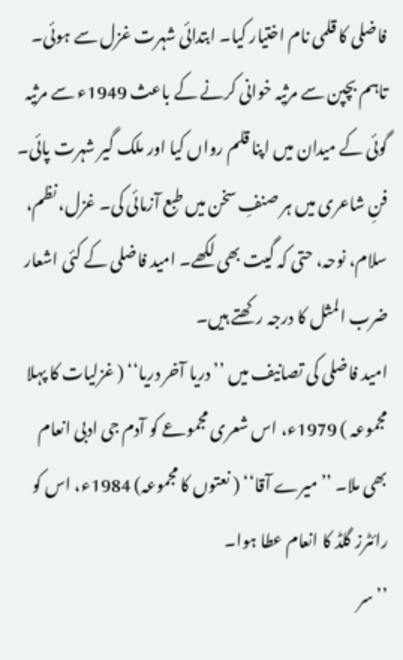فاضلی کا قلمی نام اختیار کیا۔ ابتدائی شہرت غزل سے ہوئی۔ تاہم بچپن سے مرثیہ خوانی کرنے کے باعث 1949ء سے مرثیہ گوئی کے میدان میں اپنا قلم رواں کیا اور ملک گیر شہرت پائی۔ فنِ شاعری میں ہر صنفِ سخن میں طبع آزمائی کی۔ غزل، نظم، سلام، نوحہ، حتی کہ گیت بھی لکھے۔ امید فاضلی کے کئی اشعار ضرب المثل کا درجہ رکھتے ہیں۔
امید فاضلی کی تصانیف میں ’’دریا آخر دریا‘‘ ( غزلیات کا پہلا مجموعہ ) 1979ء، اس شعری مجموعے کو آدم جی ادبی انعام بھی ملا۔ ’’میرے آقا‘‘ ( نعتوں کا مجموعہ) 1984ء، اس کو رائٹرز گلڈ کا انعام عطا ہوا۔
’’سر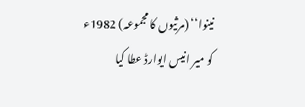نینوا‘‘ (مرثیوں کا مجموعہ) 1982ء کو میر انیس ایوارڈ عطا کیا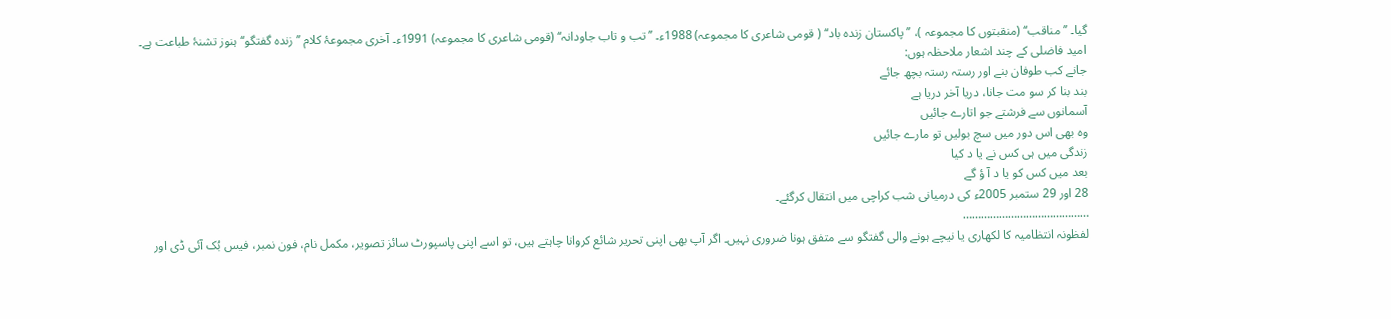گیا۔ ’’مناقب‘‘ (منقبتوں کا مجموعہ )، ’’پاکستان زندہ باد‘‘ ( قومی شاعری کا مجموعہ) 1988ء۔ ’’تب و تاب جاودانہ‘‘ (قومی شاعری کا مجموعہ) 1991ء۔ آخری مجموعۂ کلام ’’زندہ گفتگو‘‘ ہنوز تشنۂ طباعت ہے۔
امید فاضلی کے چند اشعار ملاحظہ ہوں:
جانے کب طوفان بنے اور رستہ رستہ بچھ جائے
بند بنا کر سو مت جانا، دریا آخر دریا ہے
آسمانوں سے فرشتے جو اتارے جائیں
وہ بھی اس دور میں سچ بولیں تو مارے جائیں
زندگی میں ہی کس نے یا د کیا
بعد میں کس کو یا د آ ؤ گے
28 اور 29 ستمبر 2005ء کی درمیانی شب کراچی میں انتقال کرگئے۔
……………………………………
لفظونہ انتظامیہ کا لکھاری یا نیچے ہونے والی گفتگو سے متفق ہونا ضروری نہیں۔ اگر آپ بھی اپنی تحریر شائع کروانا چاہتے ہیں، تو اسے اپنی پاسپورٹ سائز تصویر، مکمل نام، فون نمبر، فیس بُک آئی ڈی اور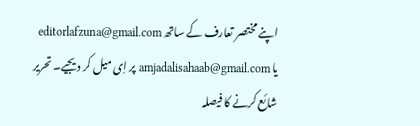اپنے مختصر تعارف کے ساتھ editorlafzuna@gmail.com یا amjadalisahaab@gmail.com پر اِی میل کر دیجیے۔ تحریر شائع کرنے کا فیصلہ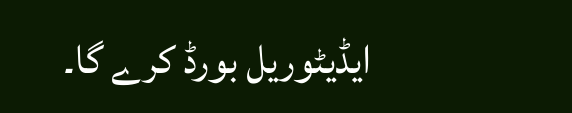ایڈیٹوریل بورڈ کرے گا۔